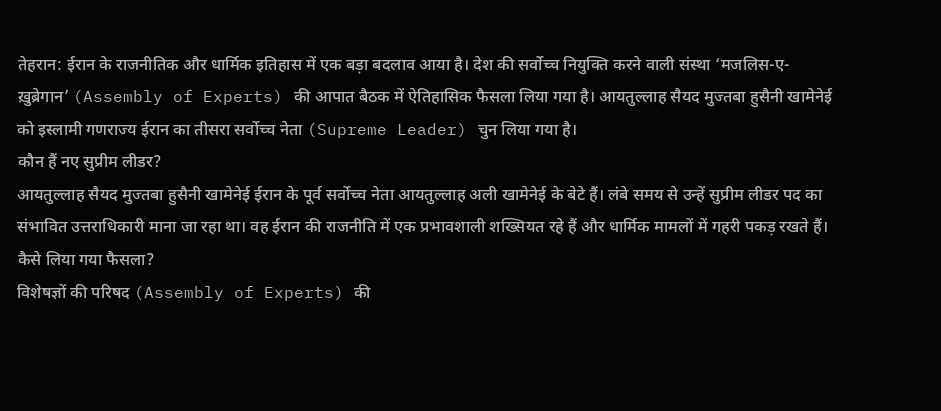तेहरान: ईरान के राजनीतिक और धार्मिक इतिहास में एक बड़ा बदलाव आया है। देश की सर्वोच्च नियुक्ति करने वाली संस्था ‘मजलिस-ए-ख़ुब्रेगान’ (Assembly of Experts) की आपात बैठक में ऐतिहासिक फैसला लिया गया है। आयतुल्लाह सैयद मुज्तबा हुसैनी खामेनेई को इस्लामी गणराज्य ईरान का तीसरा सर्वोच्च नेता (Supreme Leader) चुन लिया गया है।
कौन हैं नए सुप्रीम लीडर?
आयतुल्लाह सैयद मुज्तबा हुसैनी खामेनेई ईरान के पूर्व सर्वोच्च नेता आयतुल्लाह अली खामेनेई के बेटे हैं। लंबे समय से उन्हें सुप्रीम लीडर पद का संभावित उत्तराधिकारी माना जा रहा था। वह ईरान की राजनीति में एक प्रभावशाली शख्सियत रहे हैं और धार्मिक मामलों में गहरी पकड़ रखते हैं।
कैसे लिया गया फैसला?
विशेषज्ञों की परिषद (Assembly of Experts) की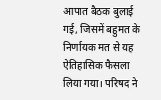आपात बैठक बुलाई गई, जिसमें बहुमत के निर्णायक मत से यह ऐतिहासिक फैसला लिया गया। परिषद ने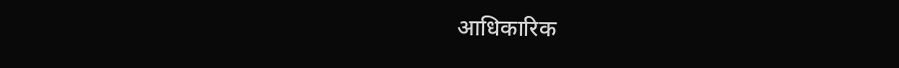आधिकारिक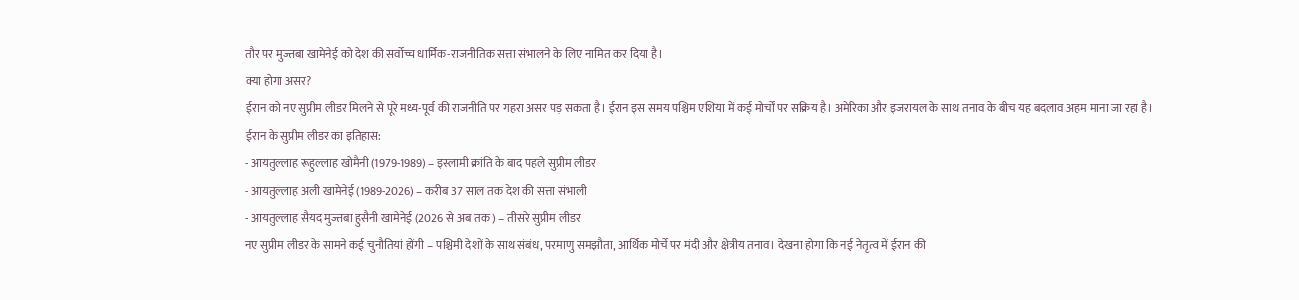तौर पर मुज्तबा खामेनेई को देश की सर्वोच्च धार्मिक-राजनीतिक सत्ता संभालने के लिए नामित कर दिया है।
क्या होगा असर?
ईरान को नए सुप्रीम लीडर मिलने से पूरे मध्य-पूर्व की राजनीति पर गहरा असर पड़ सकता है। ईरान इस समय पश्चिम एशिया में कई मोर्चों पर सक्रिय है। अमेरिका और इजरायल के साथ तनाव के बीच यह बदलाव अहम माना जा रहा है।
ईरान के सुप्रीम लीडर का इतिहास:
- आयतुल्लाह रूहुल्लाह खोमैनी (1979-1989) – इस्लामी क्रांति के बाद पहले सुप्रीम लीडर
- आयतुल्लाह अली खामेनेई (1989-2026) – करीब 37 साल तक देश की सत्ता संभाली
- आयतुल्लाह सैयद मुज्तबा हुसैनी खामेनेई (2026 से अब तक) – तीसरे सुप्रीम लीडर
नए सुप्रीम लीडर के सामने कई चुनौतियां होंगी – पश्चिमी देशों के साथ संबंध, परमाणु समझौता, आर्थिक मोर्चे पर मंदी और क्षेत्रीय तनाव। देखना होगा कि नई नेतृत्व में ईरान की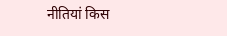नीतियां किस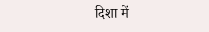दिशा में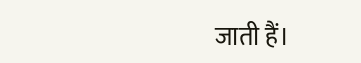जाती हैं।